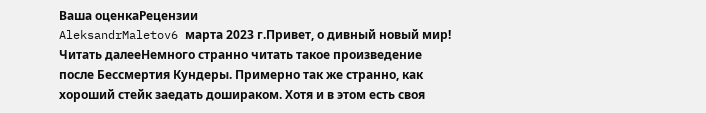Ваша оценкаРецензии
AleksandrMaletov6 марта 2023 г.Привет, о дивный новый мир!
Читать далееНемного странно читать такое произведение после Бессмертия Кундеры. Примерно так же странно, как хороший стейк заедать дошираком. Хотя и в этом есть своя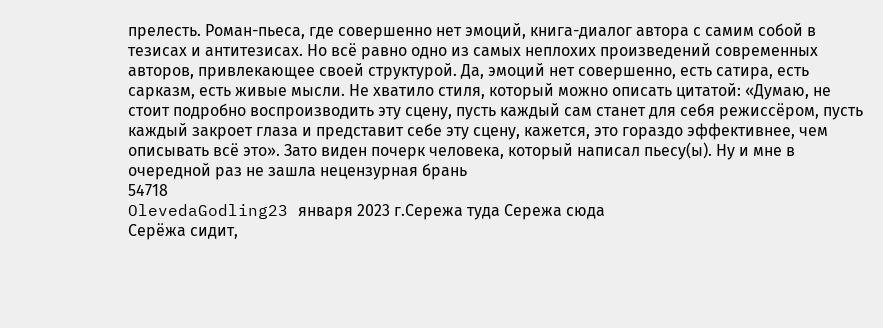прелесть. Роман-пьеса, где совершенно нет эмоций, книга-диалог автора с самим собой в тезисах и антитезисах. Но всё равно одно из самых неплохих произведений современных авторов, привлекающее своей структурой. Да, эмоций нет совершенно, есть сатира, есть сарказм, есть живые мысли. Не хватило стиля, который можно описать цитатой: «Думаю, не стоит подробно воспроизводить эту сцену, пусть каждый сам станет для себя режиссёром, пусть каждый закроет глаза и представит себе эту сцену, кажется, это гораздо эффективнее, чем описывать всё это». Зато виден почерк человека, который написал пьесу(ы). Ну и мне в очередной раз не зашла нецензурная брань
54718
OlevedaGodling23 января 2023 г.Сережа туда Сережа сюда
Серёжа сидит,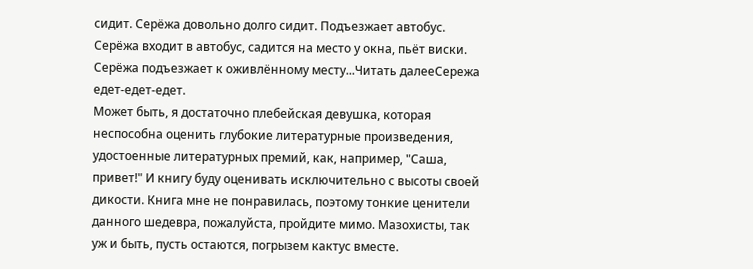сидит. Серёжа довольно долго сидит. Подъезжает автобус. Серёжа входит в автобус, садится на место у окна, пьёт виски. Серёжа подъезжает к оживлённому месту...Читать далееСережа едет-едет-едет.
Может быть, я достаточно плебейская девушка, которая неспособна оценить глубокие литературные произведения, удостоенные литературных премий, как, например, "Саша, привет!" И книгу буду оценивать исключительно с высоты своей дикости. Книга мне не понравилась, поэтому тонкие ценители данного шедевра, пожалуйста, пройдите мимо. Мазохисты, так уж и быть, пусть остаются, погрызем кактус вместе.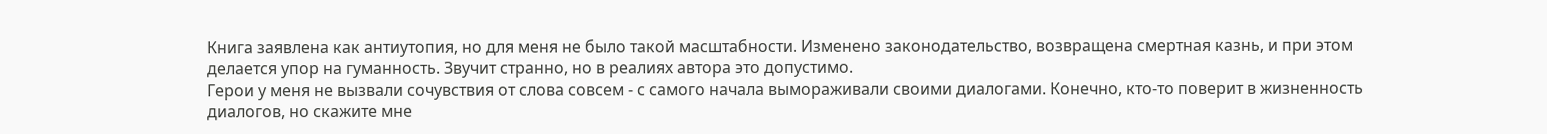Книга заявлена как антиутопия, но для меня не было такой масштабности. Изменено законодательство, возвращена смертная казнь, и при этом делается упор на гуманность. Звучит странно, но в реалиях автора это допустимо.
Герои у меня не вызвали сочувствия от слова совсем - с самого начала вымораживали своими диалогами. Конечно, кто-то поверит в жизненность диалогов, но скажите мне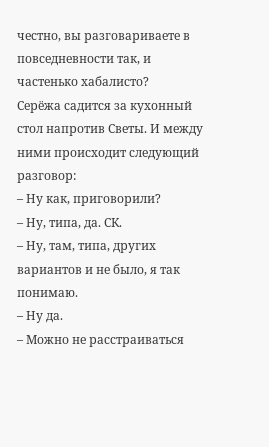честно, вы разговариваете в повседневности так, и частенько хабалисто?
Серёжа садится за кухонный стол напротив Светы. И между ними происходит следующий разговор:
– Ну как, приговорили?
– Ну, типа, да. СК.
– Ну, там, типа, других вариантов и не было, я так понимаю.
– Ну да.
– Можно не расстраиваться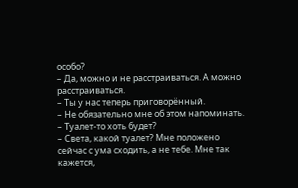особо?
– Да, можно и не расстраиваться. А можно расстраиваться.
– Ты у нас теперь приговорённый.
– Не обязательно мне об этом напоминать.
– Туалет-то хоть будет?
– Света, какой туалет? Мне положено сейчас с ума сходить, а не тебе. Мне так кажется,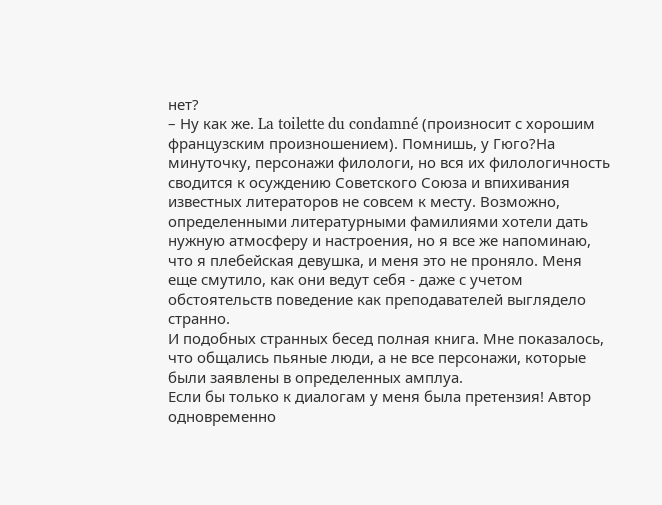нет?
– Ну как же. La toilette du condamné (произносит с хорошим французским произношением). Помнишь, у Гюго?На минуточку, персонажи филологи, но вся их филологичность сводится к осуждению Советского Союза и впихивания известных литераторов не совсем к месту. Возможно, определенными литературными фамилиями хотели дать нужную атмосферу и настроения, но я все же напоминаю, что я плебейская девушка, и меня это не проняло. Меня еще смутило, как они ведут себя - даже с учетом обстоятельств поведение как преподавателей выглядело странно.
И подобных странных бесед полная книга. Мне показалось, что общались пьяные люди, а не все персонажи, которые были заявлены в определенных амплуа.
Если бы только к диалогам у меня была претензия! Автор одновременно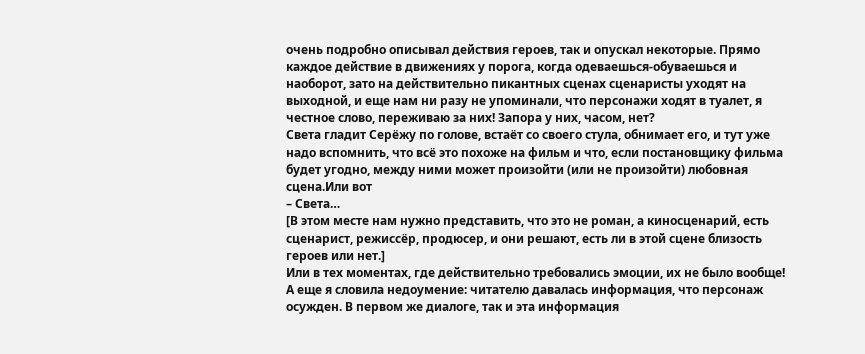очень подробно описывал действия героев, так и опускал некоторые. Прямо каждое действие в движениях у порога, когда одеваешься-обуваешься и наоборот, зато на действительно пикантных сценах сценаристы уходят на выходной, и еще нам ни разу не упоминали, что персонажи ходят в туалет, я честное слово, переживаю за них! Запора у них, часом, нет?
Света гладит Серёжу по голове, встаёт со своего стула, обнимает его, и тут уже надо вспомнить, что всё это похоже на фильм и что, если постановщику фильма будет угодно, между ними может произойти (или не произойти) любовная сцена.Или вот
– Света…
[В этом месте нам нужно представить, что это не роман, а киносценарий, есть сценарист, режиссёр, продюсер, и они решают, есть ли в этой сцене близость героев или нет.]
Или в тех моментах, где действительно требовались эмоции, их не было вообще! А еще я словила недоумение: читателю давалась информация, что персонаж осужден. В первом же диалоге, так и эта информация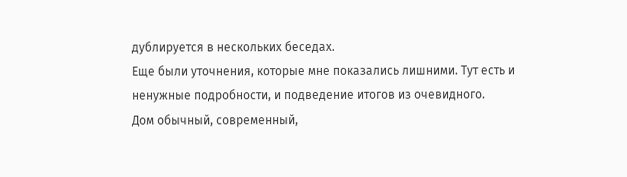дублируется в нескольких беседах.
Еще были уточнения, которые мне показались лишними. Тут есть и ненужные подробности, и подведение итогов из очевидного.
Дом обычный, современный,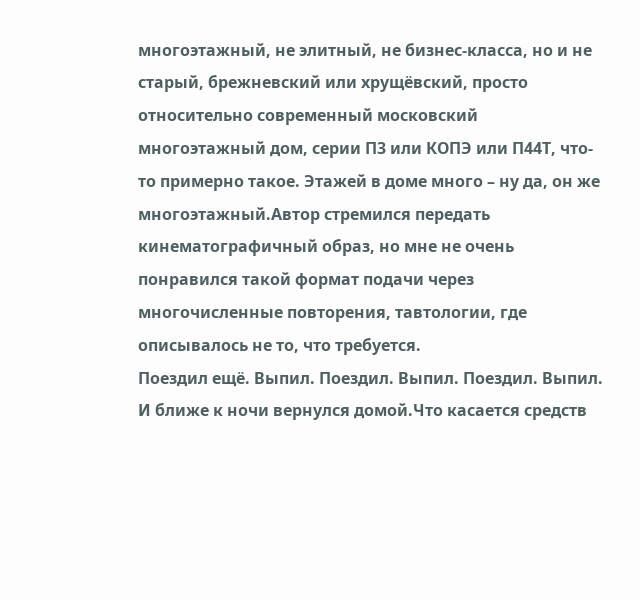многоэтажный, не элитный, не бизнес-класса, но и не старый, брежневский или хрущёвский, просто относительно современный московский многоэтажный дом, серии П3 или КОПЭ или П44Т, что-то примерно такое. Этажей в доме много – ну да, он же многоэтажный.Автор стремился передать кинематографичный образ, но мне не очень понравился такой формат подачи через многочисленные повторения, тавтологии, где описывалось не то, что требуется.
Поездил ещё. Выпил. Поездил. Выпил. Поездил. Выпил. И ближе к ночи вернулся домой.Что касается средств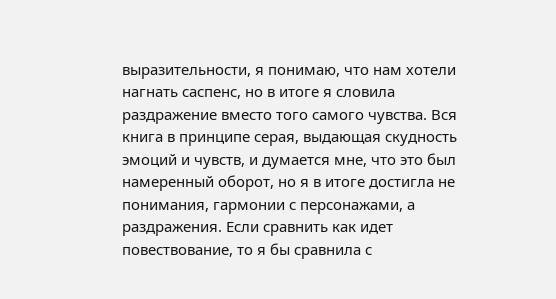выразительности, я понимаю, что нам хотели нагнать саспенс, но в итоге я словила раздражение вместо того самого чувства. Вся книга в принципе серая, выдающая скудность эмоций и чувств, и думается мне, что это был намеренный оборот, но я в итоге достигла не понимания, гармонии с персонажами, а раздражения. Если сравнить как идет повествование, то я бы сравнила с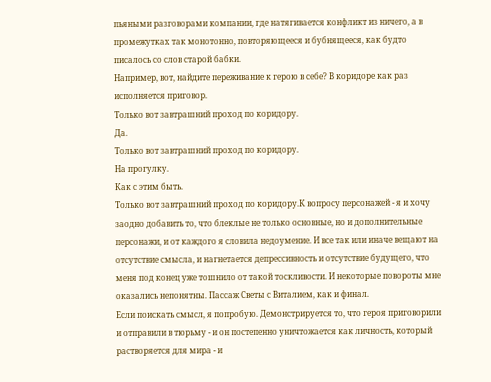пьяными разговорами компании, где натягивается конфликт из ничего, а в промежутках так монотонно, повторяющееся и бубнящееся, как будто писалось со слов старой бабки.
Например, вот, найдите переживание к герою в себе? В коридоре как раз исполняется приговор.
Только вот завтрашний проход по коридору.
Да.
Только вот завтрашний проход по коридору.
На прогулку.
Как с этим быть.
Только вот завтрашний проход по коридору.К вопросу персонажей - я и хочу заодно добавить то, что блеклые не только основные, но и дополнительные персонажи, и от каждого я словила недоумение. И все так или иначе вещают на отсутствие смысла, и нагнетается депрессивность и отсутствие будущего, что меня под конец уже тошнило от такой тоскливости. И некоторые повороты мне оказались непонятны. Пассаж Светы с Виталием, как и финал.
Если поискать смысл, я попробую. Демонстрируется то, что героя приговорили и отправили в тюрьму - и он постепенно уничтожается как личность, который растворяется для мира - и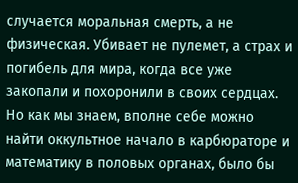случается моральная смерть, а не физическая. Убивает не пулемет, а страх и погибель для мира, когда все уже закопали и похоронили в своих сердцах.
Но как мы знаем, вполне себе можно найти оккультное начало в карбюраторе и математику в половых органах, было бы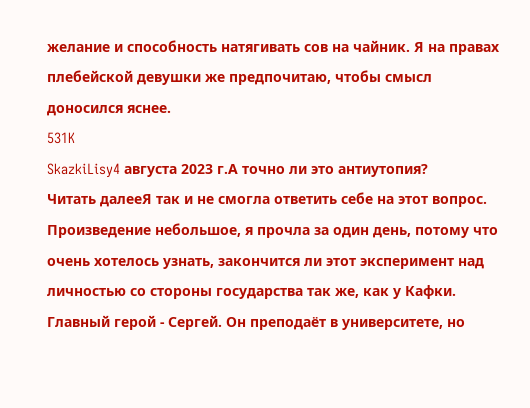желание и способность натягивать сов на чайник. Я на правах плебейской девушки же предпочитаю, чтобы смысл доносился яснее.
531K
SkazkiLisy4 августа 2023 г.А точно ли это антиутопия?
Читать далееЯ так и не смогла ответить себе на этот вопрос. Произведение небольшое, я прочла за один день, потому что очень хотелось узнать, закончится ли этот эксперимент над личностью со стороны государства так же, как у Кафки.
Главный герой - Сергей. Он преподаёт в университете, но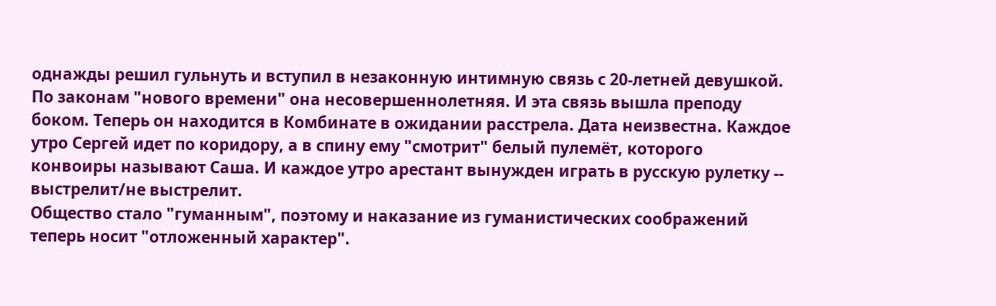однажды решил гульнуть и вступил в незаконную интимную связь с 20-летней девушкой. По законам "нового времени" она несовершеннолетняя. И эта связь вышла преподу боком. Теперь он находится в Комбинате в ожидании расстрела. Дата неизвестна. Каждое утро Сергей идет по коридору, а в спину ему "смотрит" белый пулемёт, которого конвоиры называют Саша. И каждое утро арестант вынужден играть в русскую рулетку -- выстрелит/не выстрелит.
Общество стало "гуманным", поэтому и наказание из гуманистических соображений теперь носит "отложенный характер".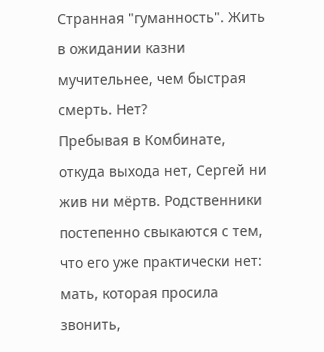Странная "гуманность". Жить в ожидании казни мучительнее, чем быстрая смерть. Нет?
Пребывая в Комбинате, откуда выхода нет, Сергей ни жив ни мёртв. Родственники постепенно свыкаются с тем, что его уже практически нет: мать, которая просила звонить,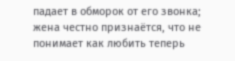падает в обморок от его звонка; жена честно признаётся, что не понимает как любить теперь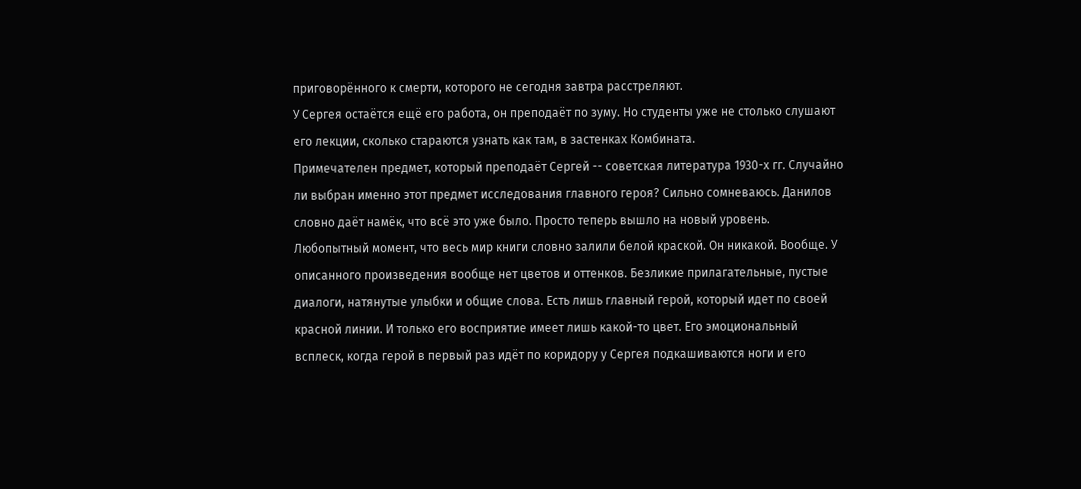приговорённого к смерти, которого не сегодня завтра расстреляют.
У Сергея остаётся ещё его работа, он преподаёт по зуму. Но студенты уже не столько слушают его лекции, сколько стараются узнать как там, в застенках Комбината.
Примечателен предмет, который преподаёт Сергей -- советская литература 1930-х гг. Случайно ли выбран именно этот предмет исследования главного героя? Сильно сомневаюсь. Данилов словно даёт намёк, что всё это уже было. Просто теперь вышло на новый уровень.
Любопытный момент, что весь мир книги словно залили белой краской. Он никакой. Вообще. У описанного произведения вообще нет цветов и оттенков. Безликие прилагательные, пустые диалоги, натянутые улыбки и общие слова. Есть лишь главный герой, который идет по своей красной линии. И только его восприятие имеет лишь какой-то цвет. Его эмоциональный всплеск, когда герой в первый раз идёт по коридору у Сергея подкашиваются ноги и его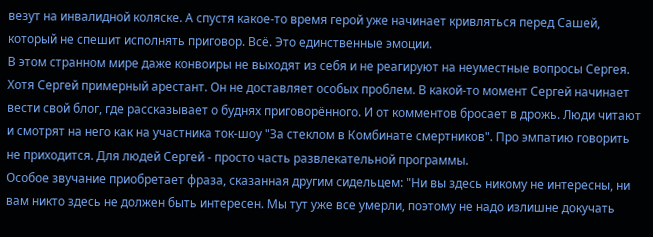везут на инвалидной коляске. А спустя какое-то время герой уже начинает кривляться перед Сашей, который не спешит исполнять приговор. Всё. Это единственные эмоции.
В этом странном мире даже конвоиры не выходят из себя и не реагируют на неуместные вопросы Сергея. Хотя Сергей примерный арестант. Он не доставляет особых проблем. В какой-то момент Сергей начинает вести свой блог, где рассказывает о буднях приговорённого. И от комментов бросает в дрожь. Люди читают и смотрят на него как на участника ток-шоу "За стеклом в Комбинате смертников". Про эмпатию говорить не приходится. Для людей Сергей - просто часть развлекательной программы.
Особое звучание приобретает фраза, сказанная другим сидельцем: "Ни вы здесь никому не интересны, ни вам никто здесь не должен быть интересен. Мы тут уже все умерли, поэтому не надо излишне докучать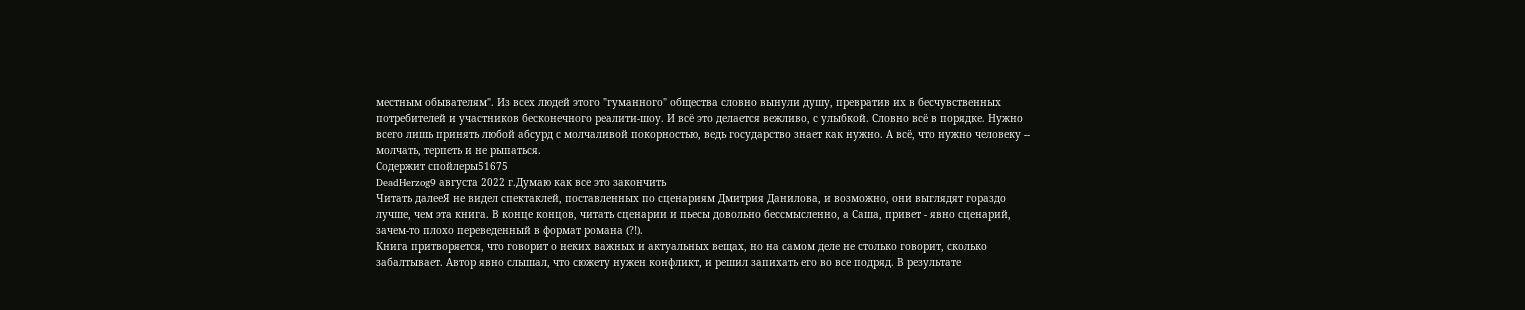местным обывателям". Из всех людей этого "гуманного" общества словно вынули душу, превратив их в бесчувственных потребителей и участников бесконечного реалити-шоу. И всё это делается вежливо, с улыбкой. Словно всё в порядке. Нужно всего лишь принять любой абсурд с молчаливой покорностью, ведь государство знает как нужно. А всё, что нужно человеку -- молчать, терпеть и не рыпаться.
Содержит спойлеры51675
DeadHerzog9 августа 2022 г.Думаю как все это закончить
Читать далееЯ не видел спектаклей, поставленных по сценариям Дмитрия Данилова, и возможно, они выглядят гораздо лучше, чем эта книга. В конце концов, читать сценарии и пьесы довольно бессмысленно, а Саша, привет - явно сценарий, зачем-то плохо переведенный в формат романа (?!).
Книга притворяется, что говорит о неких важных и актуальных вещах, но на самом деле не столько говорит, сколько забалтывает. Автор явно слышал, что сюжету нужен конфликт, и решил запихать его во все подряд. В результате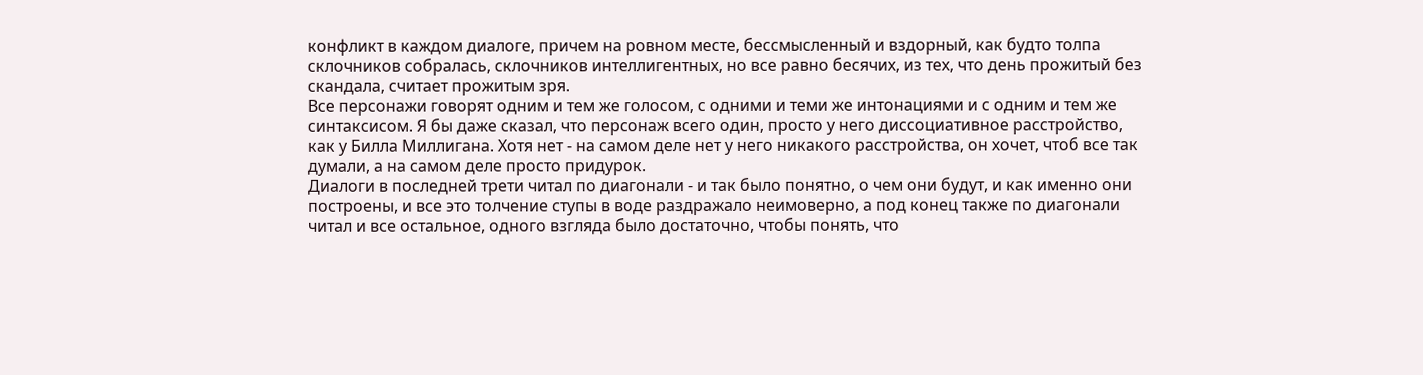конфликт в каждом диалоге, причем на ровном месте, бессмысленный и вздорный, как будто толпа склочников собралась, склочников интеллигентных, но все равно бесячих, из тех, что день прожитый без скандала, считает прожитым зря.
Все персонажи говорят одним и тем же голосом, с одними и теми же интонациями и с одним и тем же синтаксисом. Я бы даже сказал, что персонаж всего один, просто у него диссоциативное расстройство, как у Билла Миллигана. Хотя нет - на самом деле нет у него никакого расстройства, он хочет, чтоб все так думали, а на самом деле просто придурок.
Диалоги в последней трети читал по диагонали - и так было понятно, о чем они будут, и как именно они построены, и все это толчение ступы в воде раздражало неимоверно, а под конец также по диагонали читал и все остальное, одного взгляда было достаточно, чтобы понять, что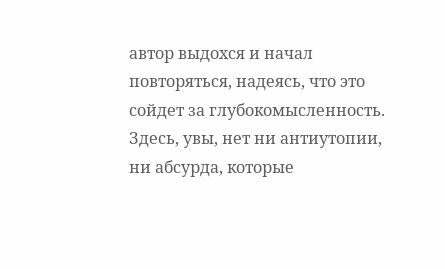автор выдохся и начал повторяться, надеясь, что это сойдет за глубокомысленность. Здесь, увы, нет ни антиутопии, ни абсурда, которые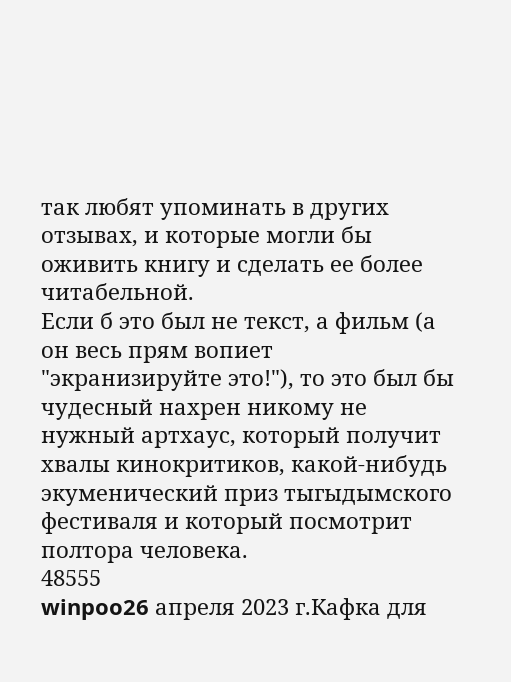так любят упоминать в других отзывах, и которые могли бы оживить книгу и сделать ее более читабельной.
Если б это был не текст, а фильм (а он весь прям вопиет "экранизируйте это!"), то это был бы чудесный нахрен никому не нужный артхаус, который получит хвалы кинокритиков, какой-нибудь экуменический приз тыгыдымского фестиваля и который посмотрит полтора человека.
48555
winpoo26 апреля 2023 г.Кафка для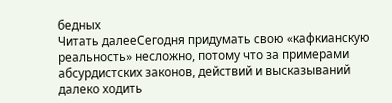бедных
Читать далееСегодня придумать свою «кафкианскую реальность» несложно, потому что за примерами абсурдистских законов, действий и высказываний далеко ходить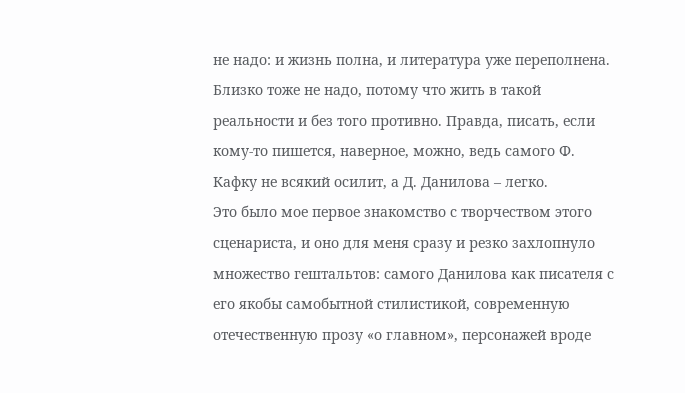не надо: и жизнь полна, и литература уже переполнена. Близко тоже не надо, потому что жить в такой реальности и без того противно. Правда, писать, если кому-то пишется, наверное, можно, ведь самого Ф. Кафку не всякий осилит, а Д. Данилова – легко.
Это было мое первое знакомство с творчеством этого сценариста, и оно для меня сразу и резко захлопнуло множество гештальтов: самого Данилова как писателя с его якобы самобытной стилистикой, современную отечественную прозу «о главном», персонажей вроде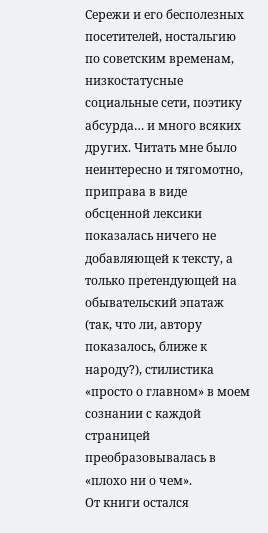Сережи и его бесполезных посетителей, ностальгию по советским временам, низкостатусные социальные сети, поэтику абсурда… и много всяких других. Читать мне было неинтересно и тягомотно, приправа в виде обсценной лексики показалась ничего не добавляющей к тексту, а только претендующей на обывательский эпатаж (так, что ли, автору показалось, ближе к народу?), стилистика «просто о главном» в моем сознании с каждой страницей преобразовывалась в «плохо ни о чем».
От книги остался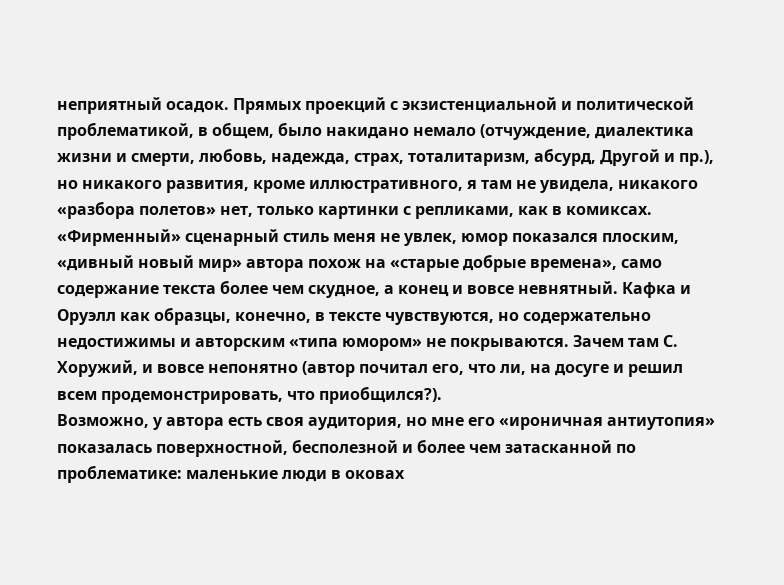неприятный осадок. Прямых проекций с экзистенциальной и политической проблематикой, в общем, было накидано немало (отчуждение, диалектика жизни и смерти, любовь, надежда, страх, тоталитаризм, абсурд, Другой и пр.), но никакого развития, кроме иллюстративного, я там не увидела, никакого «разбора полетов» нет, только картинки с репликами, как в комиксах. «Фирменный» сценарный стиль меня не увлек, юмор показался плоским, «дивный новый мир» автора похож на «старые добрые времена», само содержание текста более чем скудное, а конец и вовсе невнятный. Кафка и Оруэлл как образцы, конечно, в тексте чувствуются, но содержательно недостижимы и авторским «типа юмором» не покрываются. Зачем там С. Хоружий, и вовсе непонятно (автор почитал его, что ли, на досуге и решил всем продемонстрировать, что приобщился?).
Возможно, у автора есть своя аудитория, но мне его «ироничная антиутопия» показалась поверхностной, бесполезной и более чем затасканной по проблематике: маленькие люди в оковах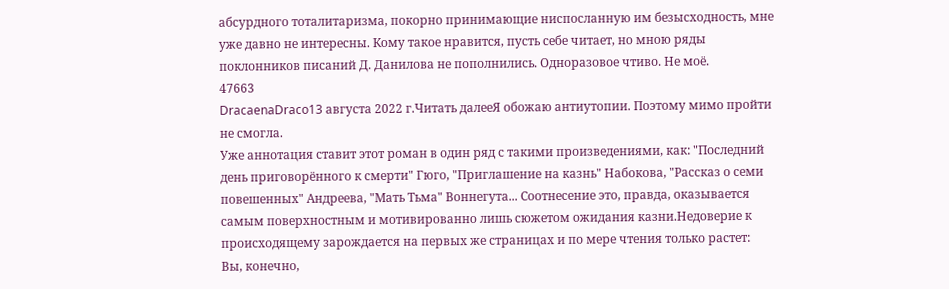абсурдного тоталитаризма, покорно принимающие ниспосланную им безысходность, мне уже давно не интересны. Кому такое нравится, пусть себе читает, но мною ряды поклонников писаний Д. Данилова не пополнились. Одноразовое чтиво. Не моё.
47663
DracaenaDraco13 августа 2022 г.Читать далееЯ обожаю антиутопии. Поэтому мимо пройти не смогла.
Уже аннотация ставит этот роман в один ряд с такими произведениями, как: "Последний день приговорённого к смерти" Гюго, "Приглашение на казнь" Набокова, "Рассказ о семи повешенных" Андреева, "Мать Тьма" Воннегута... Соотнесение это, правда, оказывается самым поверхностным и мотивированно лишь сюжетом ожидания казни.Недоверие к происходящему зарождается на первых же страницах и по мере чтения только растет:
Вы, конечно,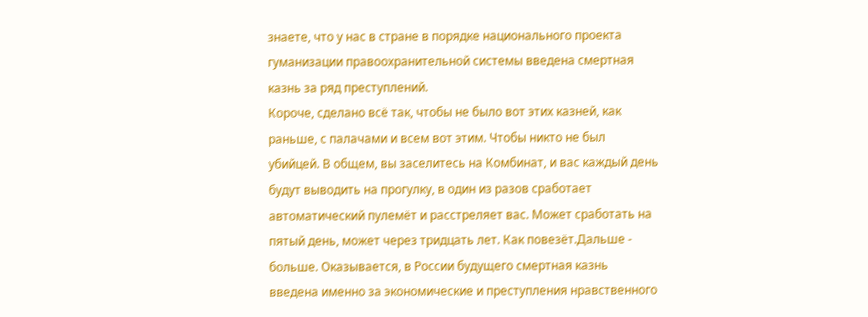знаете, что у нас в стране в порядке национального проекта гуманизации правоохранительной системы введена смертная казнь за ряд преступлений.
Короче, сделано всё так, чтобы не было вот этих казней, как раньше, с палачами и всем вот этим. Чтобы никто не был убийцей. В общем, вы заселитесь на Комбинат, и вас каждый день будут выводить на прогулку, в один из разов сработает автоматический пулемёт и расстреляет вас. Может сработать на пятый день, может через тридцать лет. Как повезёт.Дальше - больше. Оказывается, в России будущего смертная казнь введена именно за экономические и преступления нравственного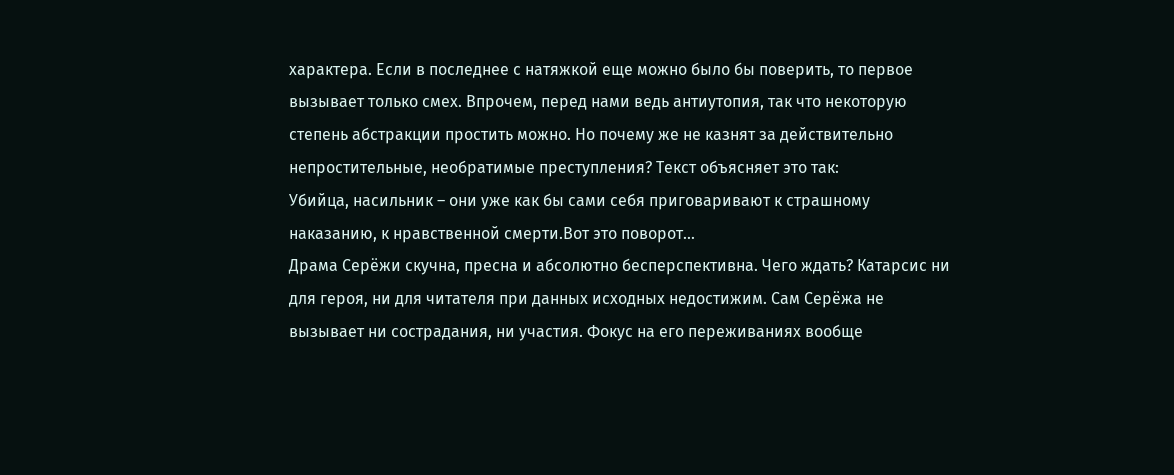характера. Если в последнее с натяжкой еще можно было бы поверить, то первое вызывает только смех. Впрочем, перед нами ведь антиутопия, так что некоторую степень абстракции простить можно. Но почему же не казнят за действительно непростительные, необратимые преступления? Текст объясняет это так:
Убийца, насильник – они уже как бы сами себя приговаривают к страшному наказанию, к нравственной смерти.Вот это поворот...
Драма Серёжи скучна, пресна и абсолютно бесперспективна. Чего ждать? Катарсис ни для героя, ни для читателя при данных исходных недостижим. Сам Серёжа не вызывает ни сострадания, ни участия. Фокус на его переживаниях вообще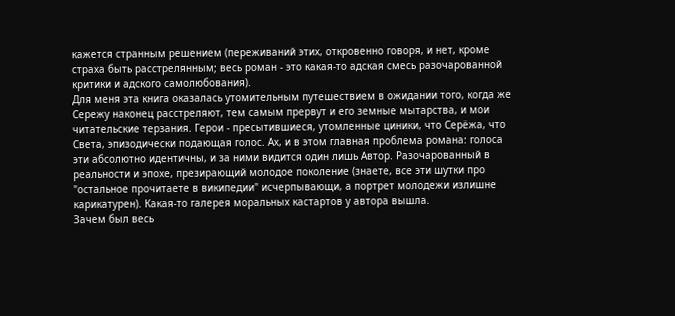кажется странным решением (переживаний этих, откровенно говоря, и нет, кроме страха быть расстрелянным; весь роман - это какая-то адская смесь разочарованной критики и адского самолюбования).
Для меня эта книга оказалась утомительным путешествием в ожидании того, когда же Сережу наконец расстреляют, тем самым прервут и его земные мытарства, и мои читательские терзания. Герои - пресытившиеся, утомленные циники, что Серёжа, что Света, эпизодически подающая голос. Ах, и в этом главная проблема романа: голоса эти абсолютно идентичны, и за ними видится один лишь Автор. Разочарованный в реальности и эпохе, презирающий молодое поколение (знаете, все эти шутки про "остальное прочитаете в википедии" исчерпывающи, а портрет молодежи излишне карикатурен). Какая-то галерея моральных кастартов у автора вышла.
Зачем был весь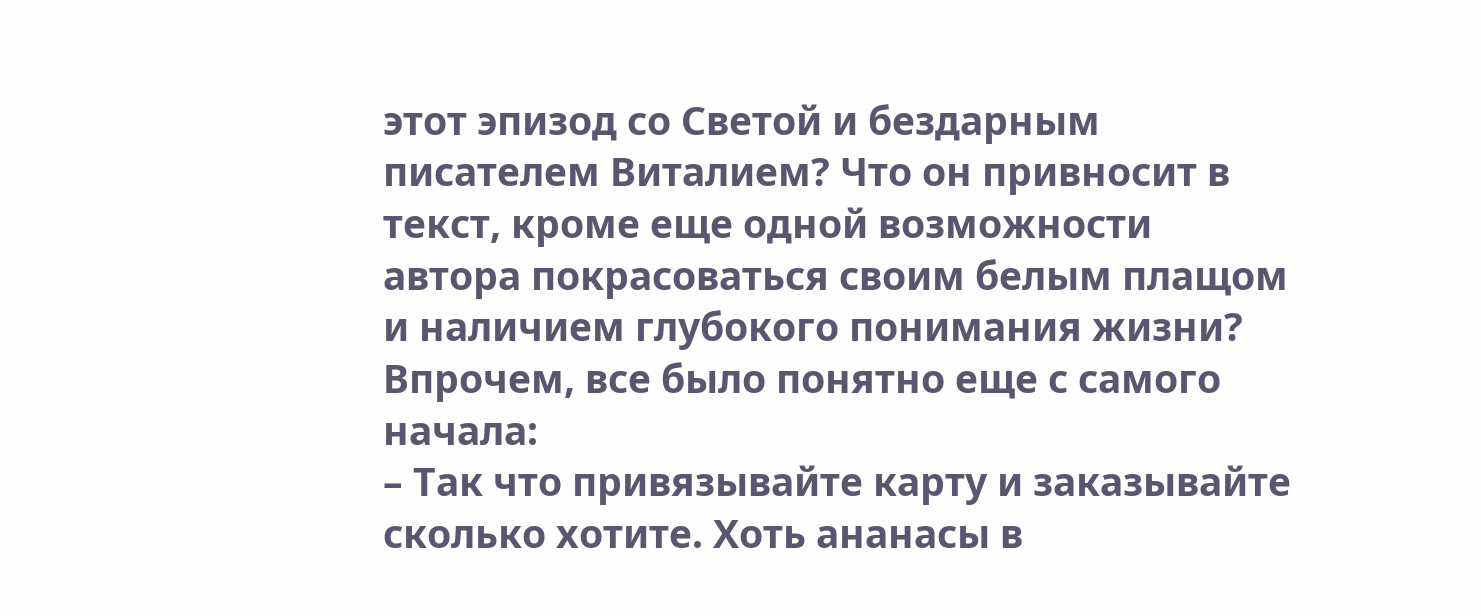этот эпизод со Светой и бездарным писателем Виталием? Что он привносит в текст, кроме еще одной возможности автора покрасоваться своим белым плащом и наличием глубокого понимания жизни? Впрочем, все было понятно еще с самого начала:
– Так что привязывайте карту и заказывайте сколько хотите. Хоть ананасы в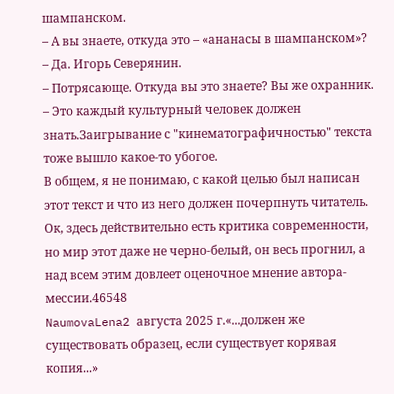шампанском.
– А вы знаете, откуда это – «ананасы в шампанском»?
– Да. Игорь Северянин.
– Потрясающе. Откуда вы это знаете? Вы же охранник.
– Это каждый культурный человек должен знать.Заигрывание с "кинематографичностью" текста тоже вышло какое-то убогое.
В общем, я не понимаю, с какой целью был написан этот текст и что из него должен почерпнуть читатель. Ок, здесь действительно есть критика современности, но мир этот даже не черно-белый, он весь прогнил, а над всем этим довлеет оценочное мнение автора-мессии.46548
NaumovaLena2 августа 2025 г.«...должен же существовать образец, если существует корявая копия...»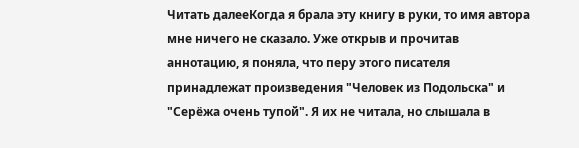Читать далееКогда я брала эту книгу в руки, то имя автора мне ничего не сказало. Уже открыв и прочитав аннотацию, я поняла, что перу этого писателя принадлежат произведения "Человек из Подольска" и "Серёжа очень тупой". Я их не читала, но слышала в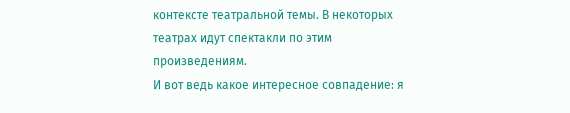контексте театральной темы. В некоторых театрах идут спектакли по этим произведениям.
И вот ведь какое интересное совпадение: я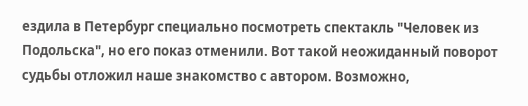ездила в Петербург специально посмотреть спектакль "Человек из Подольска", но его показ отменили. Вот такой неожиданный поворот судьбы отложил наше знакомство с автором. Возможно,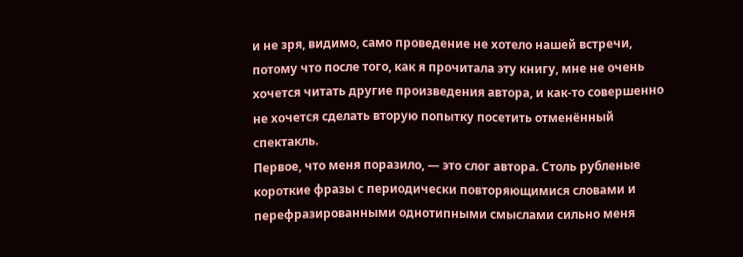и не зря, видимо, само проведение не хотело нашей встречи, потому что после того, как я прочитала эту книгу, мне не очень хочется читать другие произведения автора, и как-то совершенно не хочется сделать вторую попытку посетить отменённый спектакль.
Первое, что меня поразило, — это слог автора. Столь рубленые короткие фразы с периодически повторяющимися словами и перефразированными однотипными смыслами сильно меня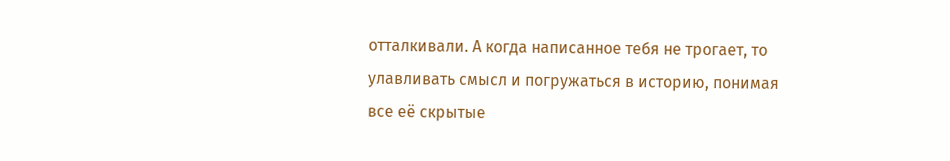отталкивали. А когда написанное тебя не трогает, то улавливать смысл и погружаться в историю, понимая все её скрытые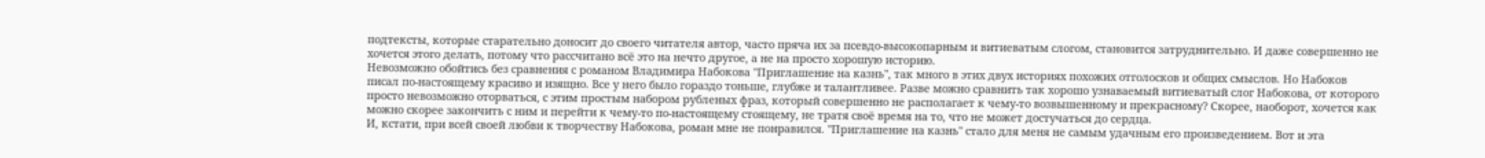подтексты, которые старательно доносит до своего читателя автор, часто пряча их за псевдо-высокопарным и витиеватым слогом, становится затруднительно. И даже совершенно не хочется этого делать, потому что рассчитано всё это на нечто другое, а не на просто хорошую историю.
Невозможно обойтись без сравнения с романом Владимира Набокова "Приглашение на казнь", так много в этих двух историях похожих отголосков и общих смыслов. Но Набоков писал по-настоящему красиво и изящно. Все у него было гораздо тоньше, глубже и талантливее. Разве можно сравнить так хорошо узнаваемый витиеватый слог Набокова, от которого просто невозможно оторваться, с этим простым набором рубленых фраз, который совершенно не располагает к чему-то возвышенному и прекрасному? Скорее, наоборот, хочется как можно скорее закончить с ним и перейти к чему-то по-настоящему стоящему, не тратя своё время на то, что не может достучаться до сердца.
И, кстати, при всей своей любви к творчеству Набокова, роман мне не понравился. "Приглашение на казнь" стало для меня не самым удачным его произведением. Вот и эта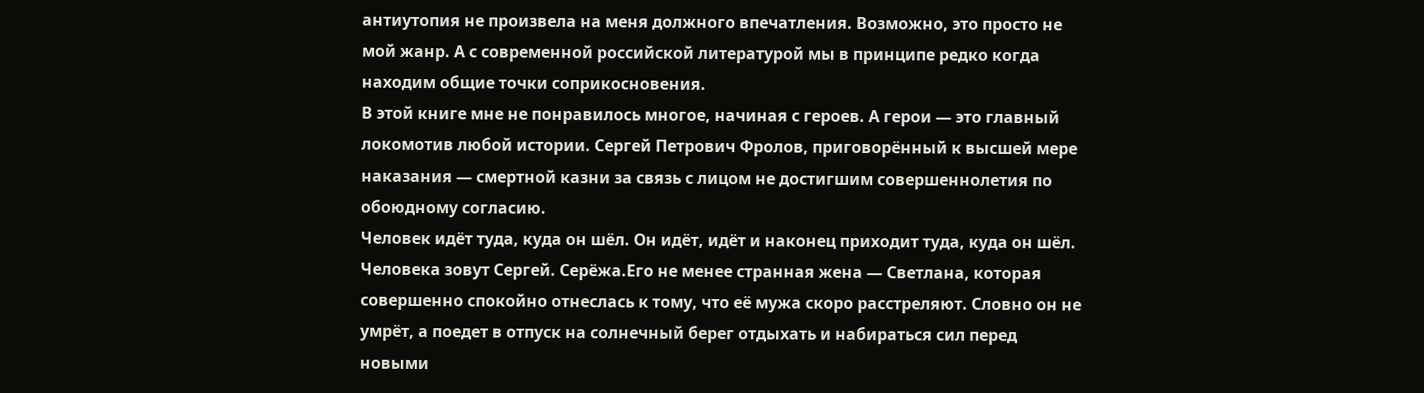антиутопия не произвела на меня должного впечатления. Возможно, это просто не мой жанр. А с современной российской литературой мы в принципе редко когда находим общие точки соприкосновения.
В этой книге мне не понравилось многое, начиная с героев. А герои — это главный локомотив любой истории. Сергей Петрович Фролов, приговорённый к высшей мере наказания — смертной казни за связь с лицом не достигшим совершеннолетия по обоюдному согласию.
Человек идёт туда, куда он шёл. Он идёт, идёт и наконец приходит туда, куда он шёл.
Человека зовут Сергей. Серёжа.Его не менее странная жена — Светлана, которая совершенно спокойно отнеслась к тому, что её мужа скоро расстреляют. Словно он не умрёт, а поедет в отпуск на солнечный берег отдыхать и набираться сил перед новыми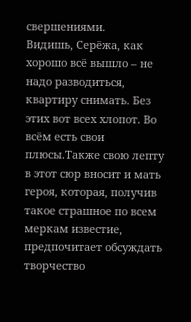свершениями.
Видишь, Серёжа, как хорошо всё вышло – не надо разводиться, квартиру снимать. Без этих вот всех хлопот. Во всём есть свои плюсы.Также свою лепту в этот сюр вносит и мать героя, которая, получив такое страшное по всем меркам известие, предпочитает обсуждать творчество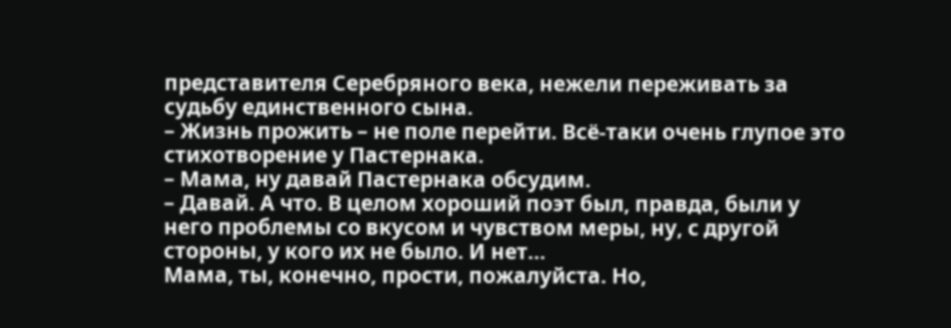представителя Серебряного века, нежели переживать за судьбу единственного сына.
– Жизнь прожить – не поле перейти. Всё-таки очень глупое это стихотворение у Пастернака.
– Мама, ну давай Пастернака обсудим.
– Давай. А что. В целом хороший поэт был, правда, были у него проблемы со вкусом и чувством меры, ну, с другой стороны, у кого их не было. И нет...
Мама, ты, конечно, прости, пожалуйста. Но,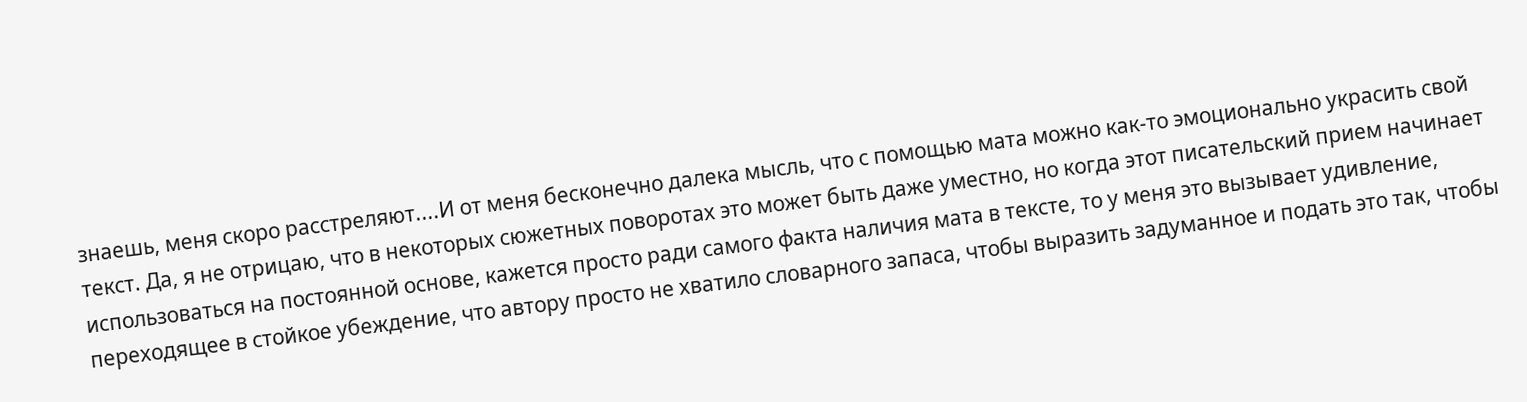знаешь, меня скоро расстреляют....И от меня бесконечно далека мысль, что с помощью мата можно как-то эмоционально украсить свой текст. Да, я не отрицаю, что в некоторых сюжетных поворотах это может быть даже уместно, но когда этот писательский прием начинает использоваться на постоянной основе, кажется просто ради самого факта наличия мата в тексте, то у меня это вызывает удивление, переходящее в стойкое убеждение, что автору просто не хватило словарного запаса, чтобы выразить задуманное и подать это так, чтобы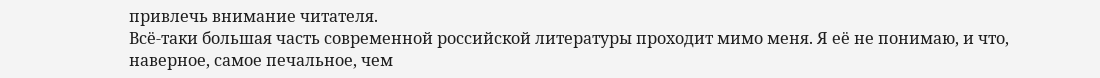привлечь внимание читателя.
Всё-таки большая часть современной российской литературы проходит мимо меня. Я её не понимаю, и что, наверное, самое печальное, чем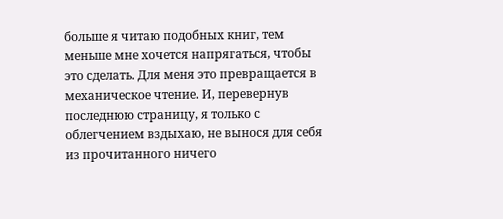больше я читаю подобных книг, тем меньше мне хочется напрягаться, чтобы это сделать. Для меня это превращается в механическое чтение. И, перевернув последнюю страницу, я только с облегчением вздыхаю, не вынося для себя из прочитанного ничего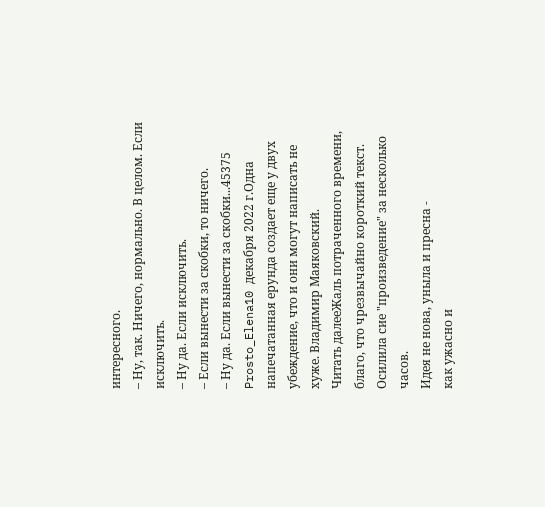интересного.
– Ну, так. Ничего, нормально. В целом. Если исключить.
– Ну да. Если исключить.
– Если вынести за скобки, то ничего.
– Ну да. Если вынести за скобки...45375
Prosto_Elena10 декабря 2022 г.Одна напечатанная ерунда создает еще у двух убеждение, что и они могут написать не хуже. Владимир Маяковский.
Читать далееЖаль потраченного времени, благо, что чрезвычайно короткий текст. Осилила сие "произведение" за несколько часов.
Идея не нова, уныла и пресна -
как ужасно и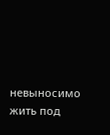невыносимо жить под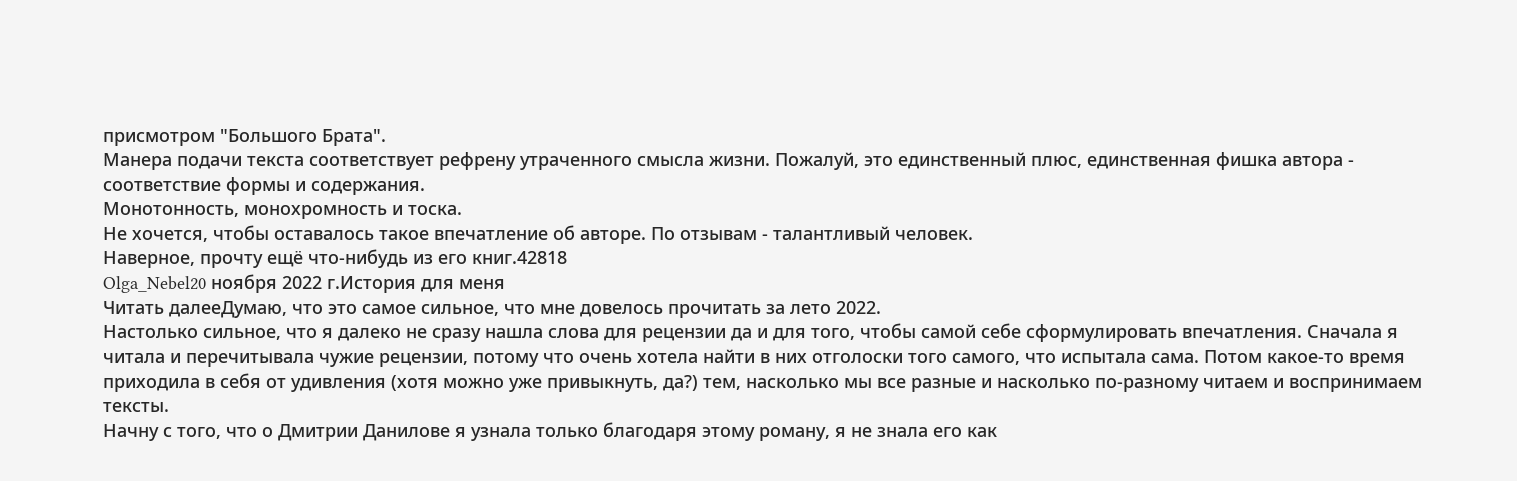присмотром "Большого Брата".
Манера подачи текста соответствует рефрену утраченного смысла жизни. Пожалуй, это единственный плюс, единственная фишка автора - соответствие формы и содержания.
Монотонность, монохромность и тоска.
Не хочется, чтобы оставалось такое впечатление об авторе. По отзывам - талантливый человек.
Наверное, прочту ещё что-нибудь из его книг.42818
Olga_Nebel20 ноября 2022 г.История для меня
Читать далееДумаю, что это самое сильное, что мне довелось прочитать за лето 2022.
Настолько сильное, что я далеко не сразу нашла слова для рецензии да и для того, чтобы самой себе сформулировать впечатления. Сначала я читала и перечитывала чужие рецензии, потому что очень хотела найти в них отголоски того самого, что испытала сама. Потом какое-то время приходила в себя от удивления (хотя можно уже привыкнуть, да?) тем, насколько мы все разные и насколько по-разному читаем и воспринимаем тексты.
Начну с того, что о Дмитрии Данилове я узнала только благодаря этому роману, я не знала его как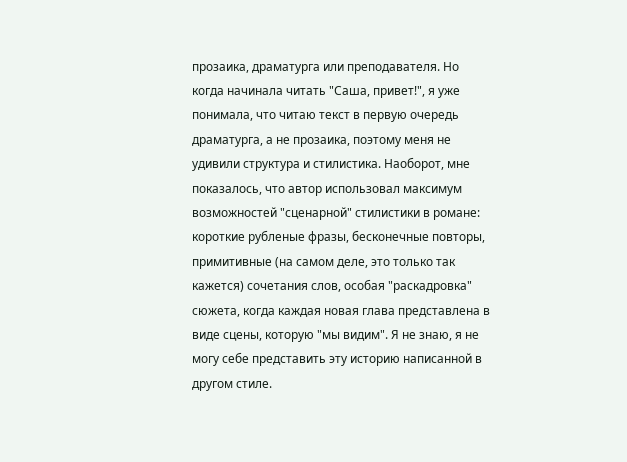прозаика, драматурга или преподавателя. Но когда начинала читать "Саша, привет!", я уже понимала, что читаю текст в первую очередь драматурга, а не прозаика, поэтому меня не удивили структура и стилистика. Наоборот, мне показалось, что автор использовал максимум возможностей "сценарной" стилистики в романе: короткие рубленые фразы, бесконечные повторы, примитивные (на самом деле, это только так кажется) сочетания слов, особая "раскадровка" сюжета, когда каждая новая глава представлена в виде сцены, которую "мы видим". Я не знаю, я не могу себе представить эту историю написанной в другом стиле.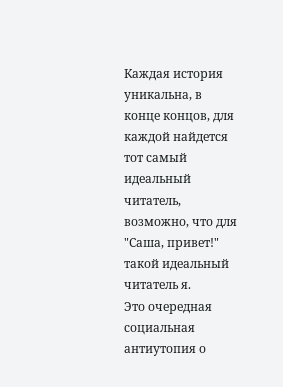Каждая история уникальна, в конце концов, для каждой найдется тот самый идеальный читатель, возможно, что для "Саша, привет!" такой идеальный читатель я.
Это очередная социальная антиутопия о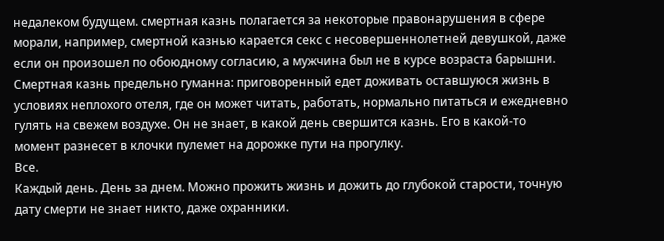недалеком будущем. смертная казнь полагается за некоторые правонарушения в сфере морали, например, смертной казнью карается секс с несовершеннолетней девушкой, даже если он произошел по обоюдному согласию, а мужчина был не в курсе возраста барышни. Смертная казнь предельно гуманна: приговоренный едет доживать оставшуюся жизнь в условиях неплохого отеля, где он может читать, работать, нормально питаться и ежедневно гулять на свежем воздухе. Он не знает, в какой день свершится казнь. Его в какой-то момент разнесет в клочки пулемет на дорожке пути на прогулку.
Все.
Каждый день. День за днем. Можно прожить жизнь и дожить до глубокой старости, точную дату смерти не знает никто, даже охранники.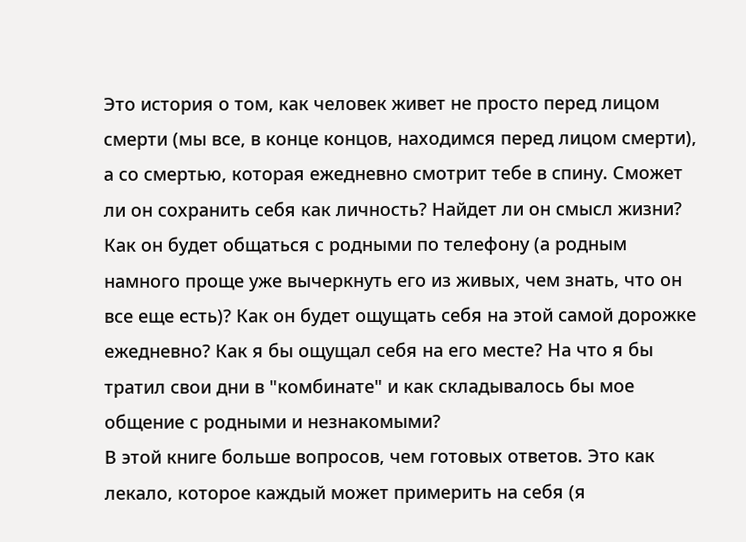Это история о том, как человек живет не просто перед лицом смерти (мы все, в конце концов, находимся перед лицом смерти), а со смертью, которая ежедневно смотрит тебе в спину. Сможет ли он сохранить себя как личность? Найдет ли он смысл жизни? Как он будет общаться с родными по телефону (а родным намного проще уже вычеркнуть его из живых, чем знать, что он все еще есть)? Как он будет ощущать себя на этой самой дорожке ежедневно? Как я бы ощущал себя на его месте? На что я бы тратил свои дни в "комбинате" и как складывалось бы мое общение с родными и незнакомыми?
В этой книге больше вопросов, чем готовых ответов. Это как лекало, которое каждый может примерить на себя (я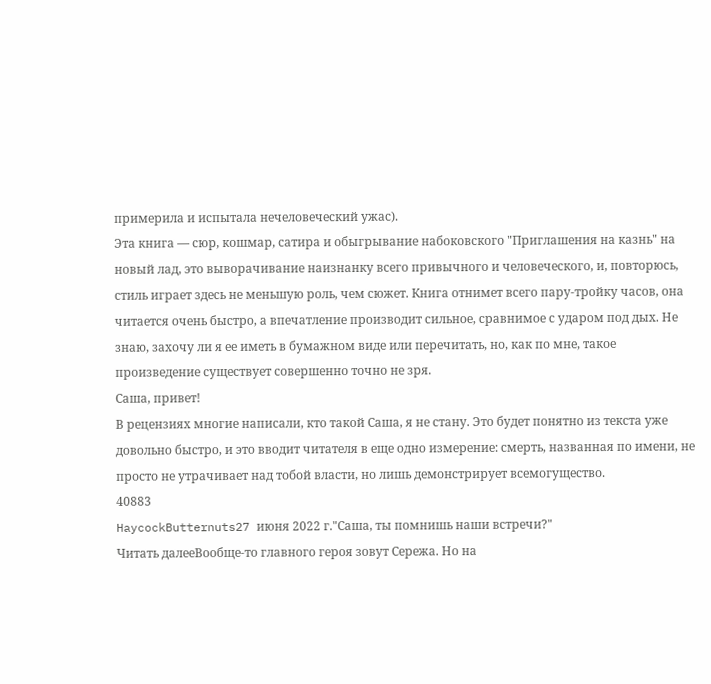примерила и испытала нечеловеческий ужас).
Эта книга — сюр, кошмар, сатира и обыгрывание набоковского "Приглашения на казнь" на новый лад, это выворачивание наизнанку всего привычного и человеческого, и, повторюсь, стиль играет здесь не меньшую роль, чем сюжет. Книга отнимет всего пару-тройку часов, она читается очень быстро, а впечатление производит сильное, сравнимое с ударом под дых. Не знаю, захочу ли я ее иметь в бумажном виде или перечитать, но, как по мне, такое произведение существует совершенно точно не зря.
Саша, привет!
В рецензиях многие написали, кто такой Саша, я не стану. Это будет понятно из текста уже довольно быстро, и это вводит читателя в еще одно измерение: смерть, названная по имени, не просто не утрачивает над тобой власти, но лишь демонстрирует всемогущество.
40883
HaycockButternuts27 июня 2022 г."Саша, ты помнишь наши встречи?"
Читать далееВообще-то главного героя зовут Сережа. Но на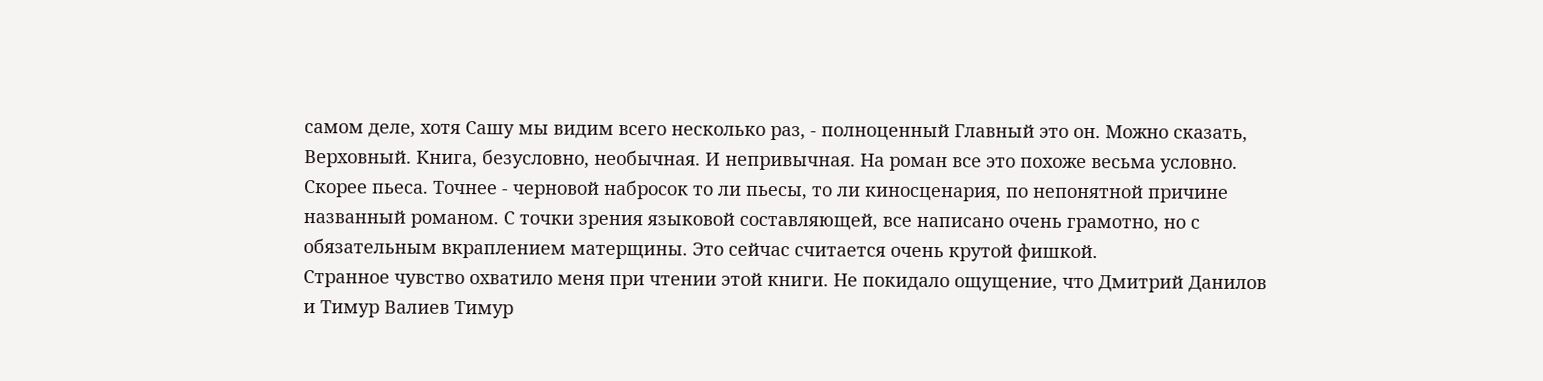самом деле, хотя Сашу мы видим всего несколько раз, - полноценный Главный это он. Можно сказать, Верховный. Книга, безусловно, необычная. И непривычная. На роман все это похоже весьма условно. Скорее пьеса. Точнее - черновой набросок то ли пьесы, то ли киносценария, по непонятной причине названный романом. С точки зрения языковой составляющей, все написано очень грамотно, но с обязательным вкраплением матерщины. Это сейчас считается очень крутой фишкой.
Странное чувство охватило меня при чтении этой книги. Не покидало ощущение, что Дмитрий Данилов и Тимур Валиев Тимур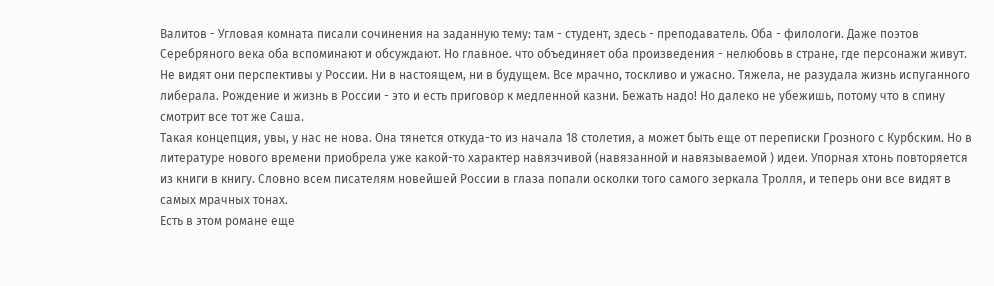Валитов - Угловая комната писали сочинения на заданную тему: там - студент, здесь - преподаватель. Оба - филологи. Даже поэтов Серебряного века оба вспоминают и обсуждают. Но главное. что объединяет оба произведения - нелюбовь в стране, где персонажи живут. Не видят они перспективы у России. Ни в настоящем, ни в будущем. Все мрачно, тоскливо и ужасно. Тяжела, не разудала жизнь испуганного либерала. Рождение и жизнь в России - это и есть приговор к медленной казни. Бежать надо! Но далеко не убежишь, потому что в спину смотрит все тот же Саша.
Такая концепция, увы, у нас не нова. Она тянется откуда-то из начала 18 столетия, а может быть еще от переписки Грозного с Курбским. Но в литературе нового времени приобрела уже какой-то характер навязчивой (навязанной и навязываемой ) идеи. Упорная хтонь повторяется из книги в книгу. Словно всем писателям новейшей России в глаза попали осколки того самого зеркала Тролля, и теперь они все видят в самых мрачных тонах.
Есть в этом романе еще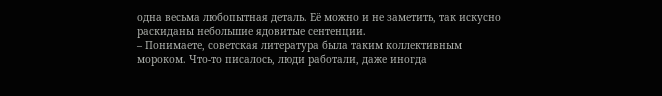одна весьма любопытная деталь. Её можно и не заметить, так искусно раскиданы небольшие ядовитые сентенции.
– Понимаете, советская литература была таким коллективным мороком. Что-то писалось, люди работали, даже иногда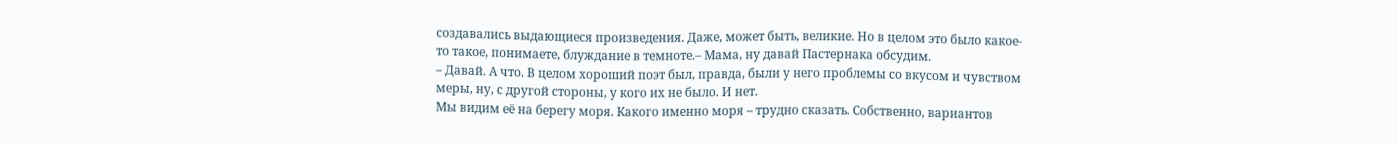создавались выдающиеся произведения. Даже, может быть, великие. Но в целом это было какое-то такое, понимаете, блуждание в темноте.– Мама, ну давай Пастернака обсудим.
– Давай. А что. В целом хороший поэт был, правда, были у него проблемы со вкусом и чувством меры, ну, с другой стороны, у кого их не было. И нет.
Мы видим её на берегу моря. Какого именно моря – трудно сказать. Собственно, вариантов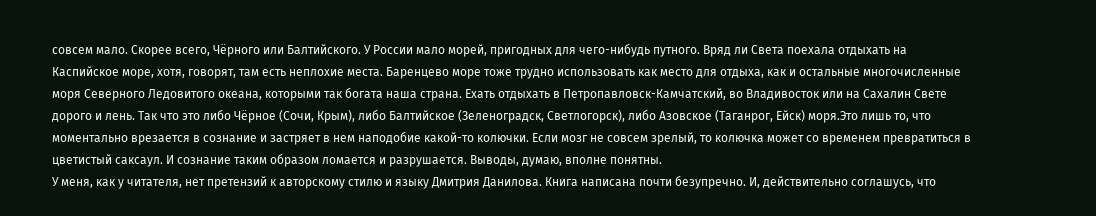совсем мало. Скорее всего, Чёрного или Балтийского. У России мало морей, пригодных для чего-нибудь путного. Вряд ли Света поехала отдыхать на Каспийское море, хотя, говорят, там есть неплохие места. Баренцево море тоже трудно использовать как место для отдыха, как и остальные многочисленные моря Северного Ледовитого океана, которыми так богата наша страна. Ехать отдыхать в Петропавловск-Камчатский, во Владивосток или на Сахалин Свете дорого и лень. Так что это либо Чёрное (Сочи, Крым), либо Балтийское (Зеленоградск, Светлогорск), либо Азовское (Таганрог, Ейск) моря.Это лишь то, что моментально врезается в сознание и застряет в нем наподобие какой-то колючки. Если мозг не совсем зрелый, то колючка может со временем превратиться в цветистый саксаул. И сознание таким образом ломается и разрушается. Выводы, думаю, вполне понятны.
У меня, как у читателя, нет претензий к авторскому стилю и языку Дмитрия Данилова. Книга написана почти безупречно. И, действительно соглашусь, что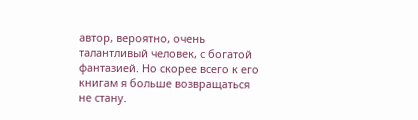автор, вероятно, очень талантливый человек, с богатой фантазией. Но скорее всего к его книгам я больше возвращаться не стану.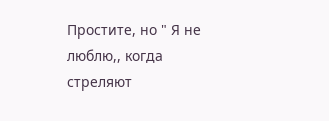Простите, но " Я не люблю,, когда стреляют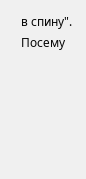в спину".
Посему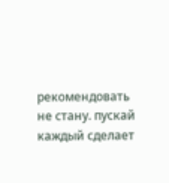рекомендовать не стану. пускай каждый сделает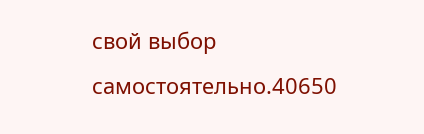свой выбор самостоятельно.40650